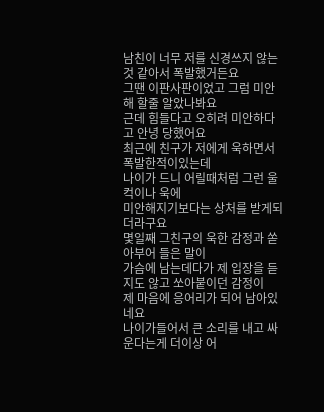남친이 너무 저를 신경쓰지 않는것 같아서 폭발했거든요
그땐 이판사판이었고 그럼 미안해 할줄 알았나봐요
근데 힘들다고 오히려 미안하다고 안녕 당했어요
최근에 친구가 저에게 욱하면서 폭발한적이있는데
나이가 드니 어릴때처럼 그런 울컥이나 욱에
미안해지기보다는 상처를 받게되더라구요
몇일째 그친구의 욱한 감정과 쏟아부어 들은 말이
가슴에 남는데다가 제 입장을 듣지도 않고 쏘아붙이던 감정이
제 마음에 응어리가 되어 남아있네요
나이가들어서 큰 소리를 내고 싸운다는게 더이상 어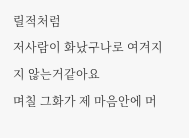릴적처럼
저사람이 화났구나로 여겨지지 않는거같아요
며칠 그화가 제 마음안에 머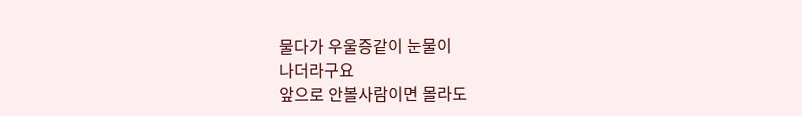물다가 우울증같이 눈물이
나더라구요
앞으로 안볼사람이면 몰라도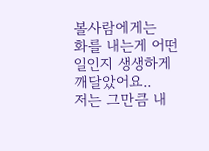볼사람에게는
화를 내는게 어떤일인지 생생하게 깨달았어요..
저는 그만큼 내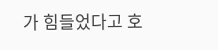가 힘들었다고 호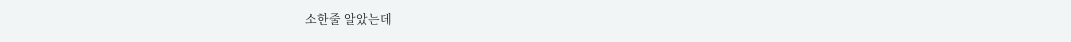소한줄 알았는데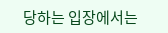당하는 입장에서는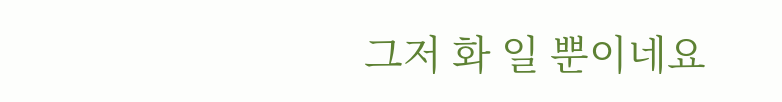그저 화 일 뿐이네요